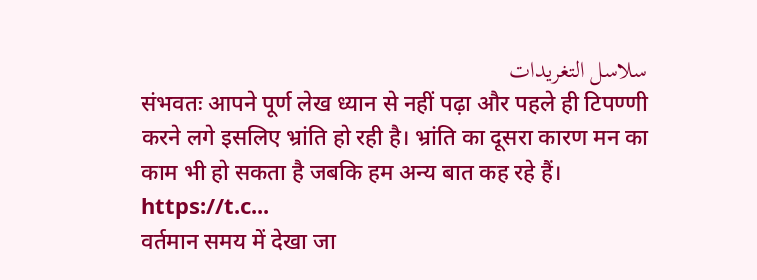سلاسل التغريدات
संभवतः आपने पूर्ण लेख ध्यान से नहीं पढ़ा और पहले ही टिपण्णी करने लगे इसलिए भ्रांति हो रही है। भ्रांति का दूसरा कारण मन का काम भी हो सकता है जबकि हम अन्य बात कह रहे हैं। https://t.c...
वर्तमान समय में देखा जा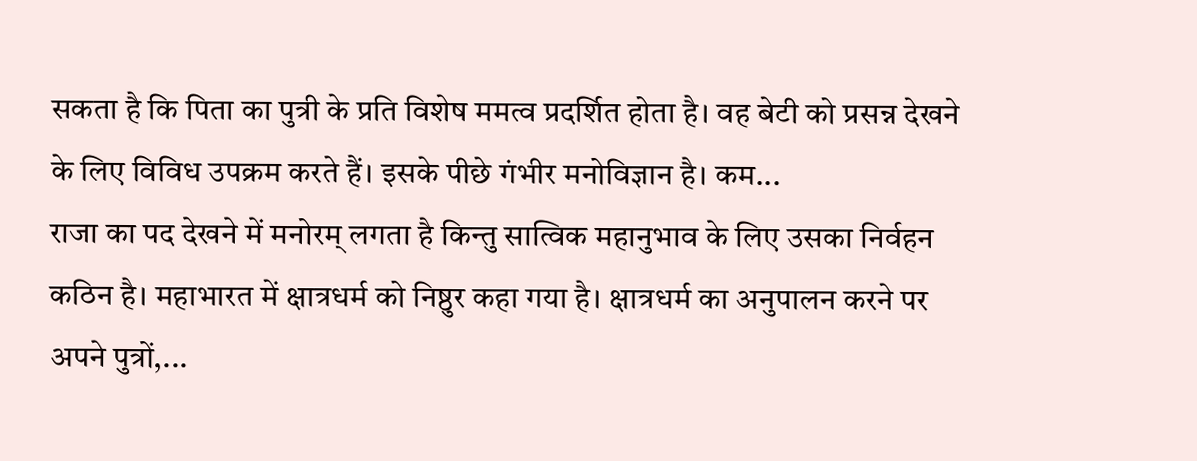सकता है कि पिता का पुत्री के प्रति विशेष ममत्व प्रदर्शित होता है। वह बेटी को प्रसन्न देखने के लिए विविध उपक्रम करते हैं। इसके पीछे गंभीर मनोविज्ञान है। कम...
राजा का पद देखने में मनोरम् लगता है किन्तु सात्विक महानुभाव के लिए उसका निर्वहन कठिन है। महाभारत में क्षात्रधर्म को निष्ठुर कहा गया है। क्षात्रधर्म का अनुपालन करने पर अपने पुत्रों,...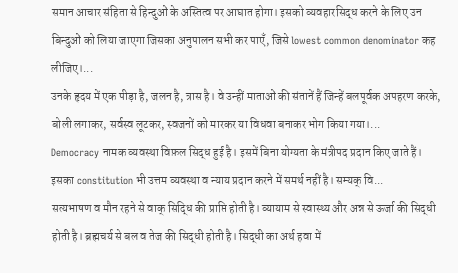समान आचार संहिता से हिन्दुओं के अस्तित्व पर आघात होगा। इसको व्यवहारसिद्ध करने के लिए उन बिन्दुओं को लिया जाएगा जिसका अनुपालन सभी कर पाएँ, जिसे lowest common denominator कह लीजिए।...
उनके हृदय में एक पीड़ा है, जलन है, त्रास है। वे उन्हीं माताओं की संतानें हैं जिन्हें बलपूर्वक अपहरण करके, बोली लगाकर, सर्वस्व लूटकर, स्वजनों को मारकर या विधवा बनाकर भोग किया गया।...
Democracy नामक व्यवस्था विफ़ल सिद्ध हुई है। इसमें बिना योग्यता के मंत्रीपद प्रदान किए जाते हैं। इसका constitution भी उत्तम व्यवस्था व न्याय प्रदान करने में समर्थ नहीं है। सम्यक् वि...
सत्यभाषण व मौन रहने से वाक् सिद्धि की प्राप्ति होती है। व्यायाम से स्वास्थ्य और अन्न से ऊर्जा की सिद्धी होती है। ब्रह्मचर्य से बल व तेज की सिद्धी होती है। सिद्धी का अर्थ हवा में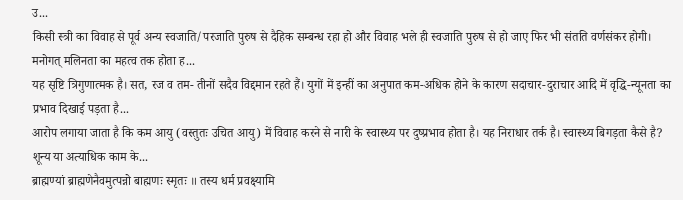उ...
किसी स्त्री का विवाह से पूर्व अन्य स्वजाति/परजाति पुरुष से दैहिक सम्बन्ध रहा हो और विवाह भले ही स्वजाति पुरुष से हो जाए फिर भी संतति वर्णसंकर होगी। मनोगत् मलिनता का महत्व तक होता ह...
यह सृष्टि त्रिगुणात्मक है। सत, रज व तम- तीनों सदैव विद्दमान रहते हैं। युगों में इन्हीं का अनुपात कम-अधिक होने के कारण सदाचार-दुराचार आदि में वृद्धि-न्यूनता का प्रभाव दिखाई पड़ता है...
आरोप लगाया जाता है कि कम आयु (वस्तुतः उचित आयु) में विवाह करने से नारी के स्वास्थ्य पर दुष्प्रभाव होता है। यह निराधार तर्क है। स्वास्थ्य बिगड़ता कैसे है? शून्य या अत्याधिक काम के...
ब्राह्मण्यां ब्राह्मणेनैवमुत्पन्नो बाह्मणः स्मृतः ॥ तस्य धर्म प्रवक्ष्यामि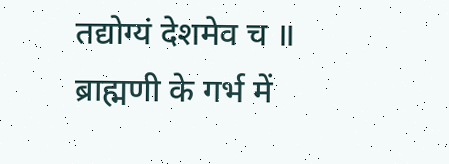तद्योग्यं देशमेव च ॥ ब्राह्मणी के गर्भ में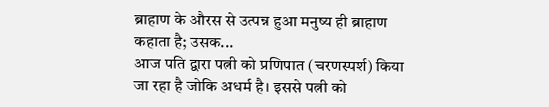ब्राहाण के औरस से उत्पन्न हुआ मनुष्य ही ब्राहाण कहाता है; उसक...
आज पति द्वारा पत्नी को प्रणिपात (चरणस्पर्श) किया जा रहा है जोकि अधर्म है। इससे पत्नी को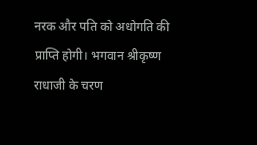नरक और पति को अधोगति की प्राप्ति होगी। भगवान श्रीकृष्ण राधाजी के चरण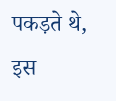पकड़ते थे, इस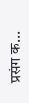प्रसंग क...